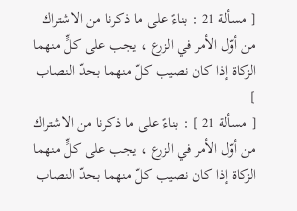[ مسألة 21 : بناءً على ما ذكرنا من الاشتراك من أوّل الأمر في الزرع ، يجب على كلٍّ منهما الزكاة إذا كان نصيب كلّ منهما بحدّ النصاب ]
[ مسألة 21 ] : بناءً على ما ذكرنا من الاشتراك من أوّل الأمر في الزرع ، يجب على كلٍّ منهما الزكاة إذا كان نصيب كلّ منهما بحدّ النصاب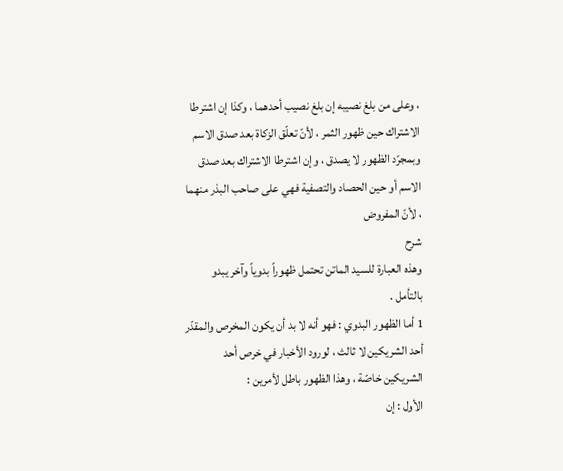، وعلى من بلغ نصيبه إن بلغ نصيب أحدهما ، وكذا إن اشترطا الاشتراك حين ظهور الثمر ، لأنّ تعلّق الزكاة بعد صدق الاسم وبمجرّد الظهور لا يصدق ، وإن اشترطا الاشتراك بعد صدق الاسم أو حين الحصاد والتصفية فهي على صاحب البذر منهما ، لأنّ المفروض
شرح
وهذه العبارة للسيد الماتن تحتمل ظهوراً بدوياً وآخر يبدو بالتأمل .
1 أما الظهور البدوي : فهو أنه لا بد أن يكون المخرص والمقدّر أحد الشريكين لا ثالث ، لورود الأخبار في خرص أحد الشريكين خاصّة ، وهذا الظهور باطل لأمرين :
الأول : إن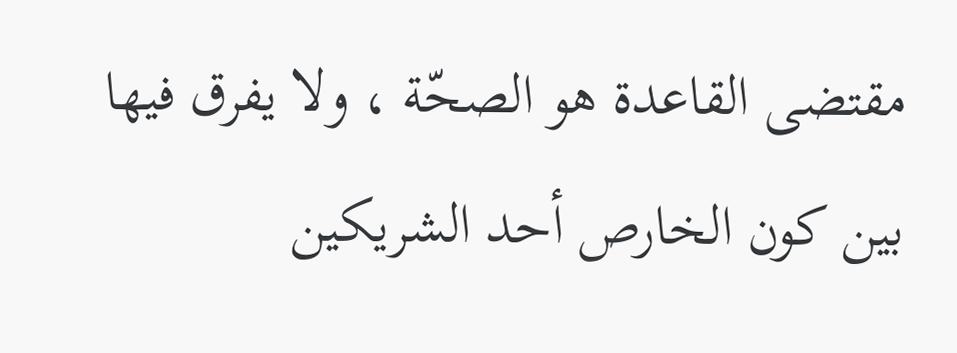مقتضى القاعدة هو الصحّة ، ولا يفرق فيها بين كون الخارص أحد الشريكين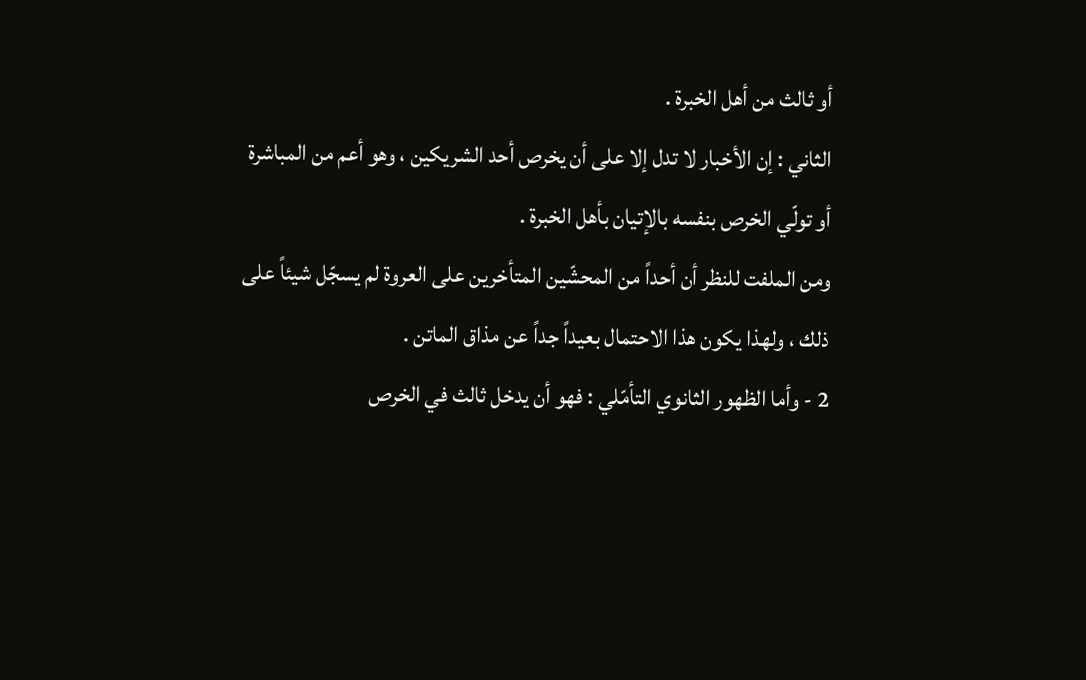أو ثالث من أهل الخبرة .
الثاني : إن الأخبار لا تدل إلا على أن يخرص أحد الشريكين ، وهو أعم من المباشرة أو تولّي الخرص بنفسه بالإتيان بأهل الخبرة .
ومن الملفت للنظر أن أحداً من المحشّين المتأخرين على العروة لم يسجّل شيئاً على ذلك ، ولهذا يكون هذا الاحتمال بعيداً جداً عن مذاق الماتن .
2 - وأما الظهور الثانوي التأمّلي : فهو أن يدخل ثالث في الخرص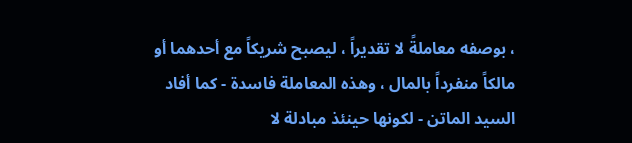، بوصفه معاملةً لا تقديراً ، ليصبح شريكاً مع أحدهما أو مالكاً منفرداً بالمال ، وهذه المعاملة فاسدة - كما أفاد السيد الماتن - لكونها حينئذ مبادلة لا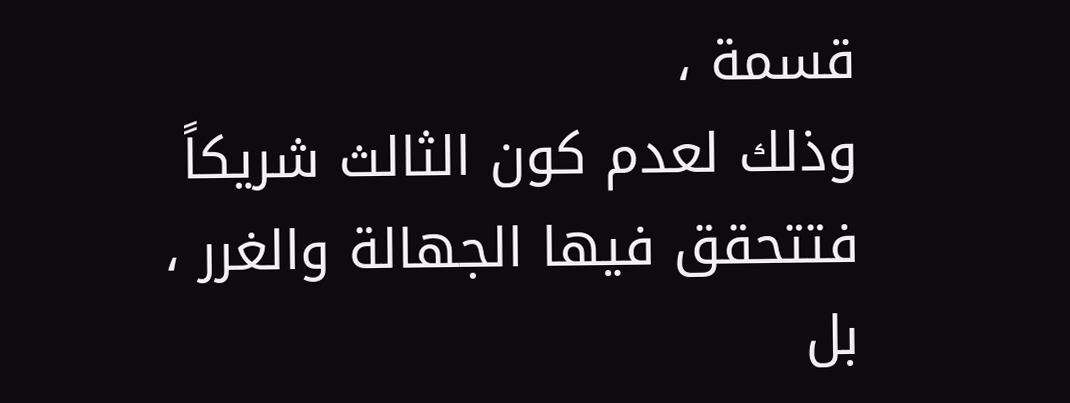قسمة ،
وذلك لعدم كون الثالث شريكاً فتتحقق فيها الجهالة والغرر ، بل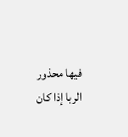فيها محذور الربا إذا كان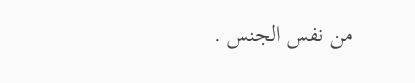من نفس الجنس .